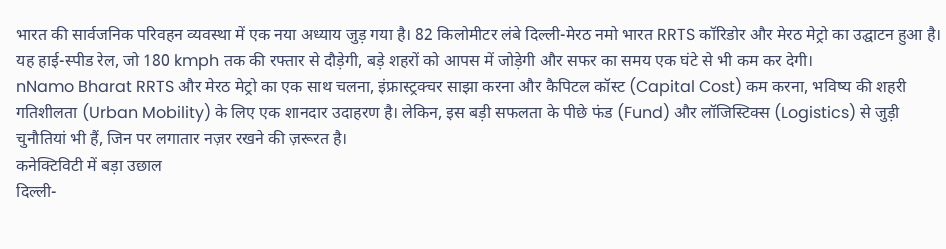भारत की सार्वजनिक परिवहन व्यवस्था में एक नया अध्याय जुड़ गया है। 82 किलोमीटर लंबे दिल्ली-मेरठ नमो भारत RRTS कॉरिडोर और मेरठ मेट्रो का उद्घाटन हुआ है। यह हाई-स्पीड रेल, जो 180 kmph तक की रफ्तार से दौड़ेगी, बड़े शहरों को आपस में जोड़ेगी और सफर का समय एक घंटे से भी कम कर देगी।
nNamo Bharat RRTS और मेरठ मेट्रो का एक साथ चलना, इंफ्रास्ट्रक्चर साझा करना और कैपिटल कॉस्ट (Capital Cost) कम करना, भविष्य की शहरी गतिशीलता (Urban Mobility) के लिए एक शानदार उदाहरण है। लेकिन, इस बड़ी सफलता के पीछे फंड (Fund) और लॉजिस्टिक्स (Logistics) से जुड़ी चुनौतियां भी हैं, जिन पर लगातार नज़र रखने की ज़रूरत है।
कनेक्टिविटी में बड़ा उछाल
दिल्ली-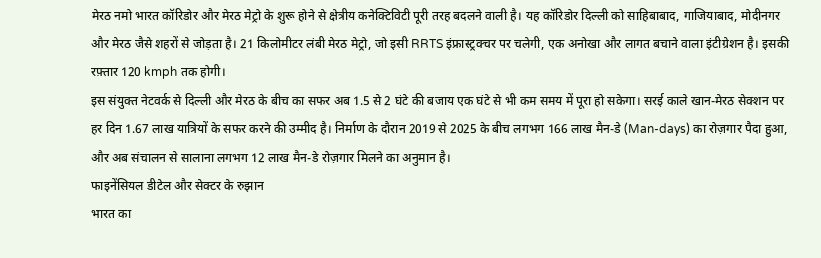मेरठ नमो भारत कॉरिडोर और मेरठ मेट्रो के शुरू होने से क्षेत्रीय कनेक्टिविटी पूरी तरह बदलने वाली है। यह कॉरिडोर दिल्ली को साहिबाबाद, गाजियाबाद, मोदीनगर और मेरठ जैसे शहरों से जोड़ता है। 21 किलोमीटर लंबी मेरठ मेट्रो, जो इसी RRTS इंफ्रास्ट्रक्चर पर चलेगी, एक अनोखा और लागत बचाने वाला इंटीग्रेशन है। इसकी रफ़्तार 120 kmph तक होगी।
इस संयुक्त नेटवर्क से दिल्ली और मेरठ के बीच का सफर अब 1.5 से 2 घंटे की बजाय एक घंटे से भी कम समय में पूरा हो सकेगा। सरई काले खान-मेरठ सेक्शन पर हर दिन 1.67 लाख यात्रियों के सफर करने की उम्मीद है। निर्माण के दौरान 2019 से 2025 के बीच लगभग 166 लाख मैन-डे (Man-days) का रोज़गार पैदा हुआ, और अब संचालन से सालाना लगभग 12 लाख मैन-डे रोज़गार मिलने का अनुमान है।
फाइनेंसियल डीटेल और सेक्टर के रुझान
भारत का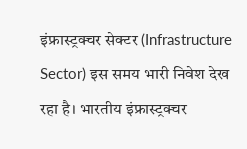इंफ्रास्ट्रक्चर सेक्टर (Infrastructure Sector) इस समय भारी निवेश देख रहा है। भारतीय इंफ्रास्ट्रक्चर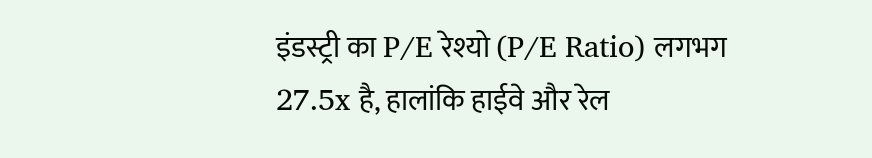इंडस्ट्री का P/E रेश्यो (P/E Ratio) लगभग 27.5x है, हालांकि हाईवे और रेल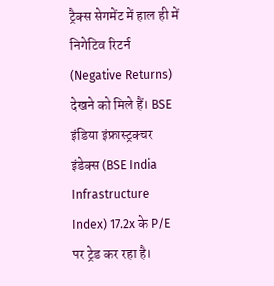ट्रैक्स सेगमेंट में हाल ही में निगेटिव रिटर्न (Negative Returns) देखने को मिले हैं। BSE इंडिया इंफ्रास्ट्रक्चर इंडेक्स (BSE India Infrastructure Index) 17.2x के P/E पर ट्रेड कर रहा है।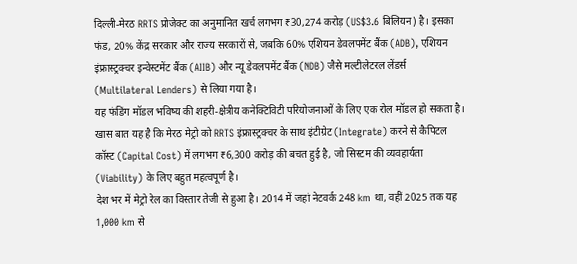दिल्ली-मेरठ RRTS प्रोजेक्ट का अनुमानित खर्च लगभग ₹30,274 करोड़ (US$3.6 बिलियन) है। इसका फंड, 20% केंद्र सरकार और राज्य सरकारों से, जबकि 60% एशियन डेवलपमेंट बैंक (ADB), एशियन इंफ्रास्ट्रक्चर इन्वेस्टमेंट बैंक (AIIB) और न्यू डेवलपमेंट बैंक (NDB) जैसे मल्टीलेटरल लेंडर्स (Multilateral Lenders) से लिया गया है।
यह फंडिंग मॉडल भविष्य की शहरी-क्षेत्रीय कनेक्टिविटी परियोजनाओं के लिए एक रोल मॉडल हो सकता है। खास बात यह है कि मेरठ मेट्रो को RRTS इंफ्रास्ट्रक्चर के साथ इंटीग्रेट (Integrate) करने से कैपिटल कॉस्ट (Capital Cost) में लगभग ₹6,300 करोड़ की बचत हुई है, जो सिस्टम की व्यवहार्यता (Viability) के लिए बहुत महत्वपूर्ण है।
देश भर में मेट्रो रेल का विस्तार तेजी से हुआ है। 2014 में जहां नेटवर्क 248 km था, वहीं 2025 तक यह 1,000 km से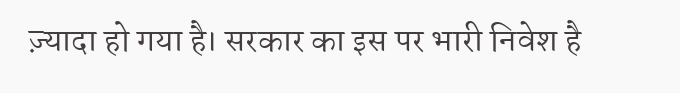ज़्यादा हो गया है। सरकार का इस पर भारी निवेश है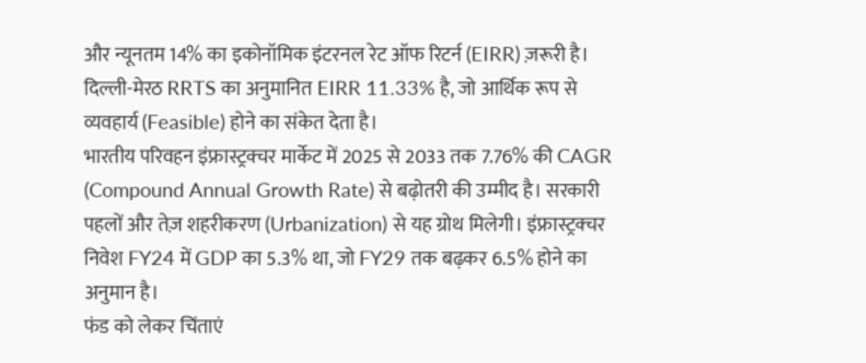और न्यूनतम 14% का इकोनॉमिक इंटरनल रेट ऑफ रिटर्न (EIRR) ज़रूरी है। दिल्ली-मेरठ RRTS का अनुमानित EIRR 11.33% है, जो आर्थिक रूप से व्यवहार्य (Feasible) होने का संकेत देता है।
भारतीय परिवहन इंफ्रास्ट्रक्चर मार्केट में 2025 से 2033 तक 7.76% की CAGR (Compound Annual Growth Rate) से बढ़ोतरी की उम्मीद है। सरकारी पहलों और तेज़ शहरीकरण (Urbanization) से यह ग्रोथ मिलेगी। इंफ्रास्ट्रक्चर निवेश FY24 में GDP का 5.3% था, जो FY29 तक बढ़कर 6.5% होने का अनुमान है।
फंड को लेकर चिंताएं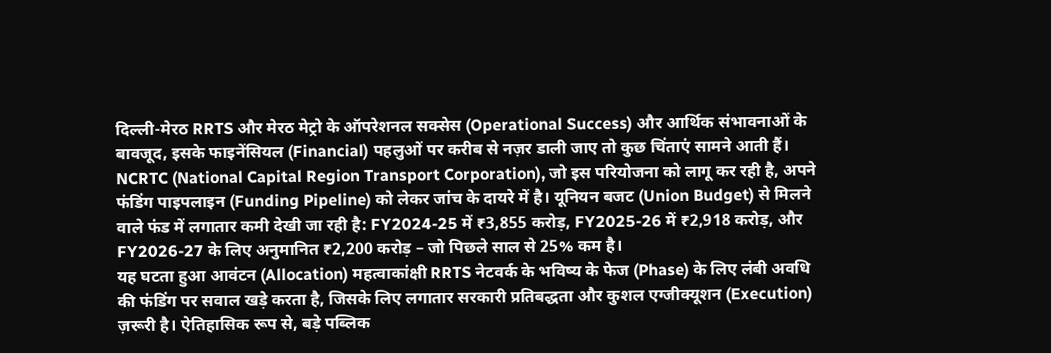दिल्ली-मेरठ RRTS और मेरठ मेट्रो के ऑपरेशनल सक्सेस (Operational Success) और आर्थिक संभावनाओं के बावजूद, इसके फाइनेंसियल (Financial) पहलुओं पर करीब से नज़र डाली जाए तो कुछ चिंताएं सामने आती हैं।
NCRTC (National Capital Region Transport Corporation), जो इस परियोजना को लागू कर रही है, अपने फंडिंग पाइपलाइन (Funding Pipeline) को लेकर जांच के दायरे में है। यूनियन बजट (Union Budget) से मिलने वाले फंड में लगातार कमी देखी जा रही है: FY2024-25 में ₹3,855 करोड़, FY2025-26 में ₹2,918 करोड़, और FY2026-27 के लिए अनुमानित ₹2,200 करोड़ – जो पिछले साल से 25% कम है।
यह घटता हुआ आवंटन (Allocation) महत्वाकांक्षी RRTS नेटवर्क के भविष्य के फेज (Phase) के लिए लंबी अवधि की फंडिंग पर सवाल खड़े करता है, जिसके लिए लगातार सरकारी प्रतिबद्धता और कुशल एग्जीक्यूशन (Execution) ज़रूरी है। ऐतिहासिक रूप से, बड़े पब्लिक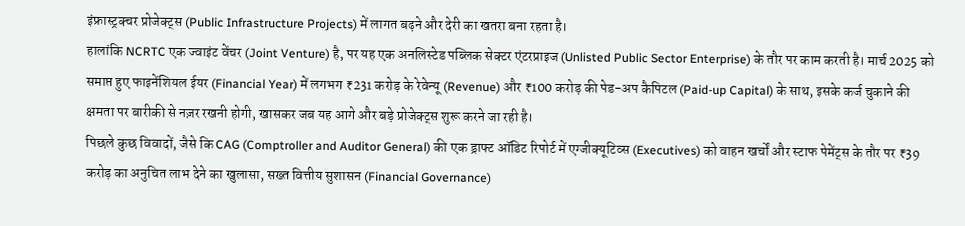इंफ्रास्ट्रक्चर प्रोजेक्ट्स (Public Infrastructure Projects) में लागत बढ़ने और देरी का खतरा बना रहता है।
हालांकि NCRTC एक ज्वाइंट वेंचर (Joint Venture) है, पर यह एक अनलिस्टेड पब्लिक सेक्टर एंटरप्राइज (Unlisted Public Sector Enterprise) के तौर पर काम करती है। मार्च 2025 को समाप्त हुए फाइनेंशियल ईयर (Financial Year) में लगभग ₹231 करोड़ के रेवेन्यू (Revenue) और ₹100 करोड़ की पेड-अप कैपिटल (Paid-up Capital) के साथ, इसके कर्ज चुकाने की क्षमता पर बारीकी से नज़र रखनी होगी, खासकर जब यह आगे और बड़े प्रोजेक्ट्स शुरू करने जा रही है।
पिछले कुछ विवादों, जैसे कि CAG (Comptroller and Auditor General) की एक ड्राफ्ट ऑडिट रिपोर्ट में एग्जीक्यूटिव्स (Executives) को वाहन खर्चों और स्टाफ पेमेंट्स के तौर पर ₹39 करोड़ का अनुचित लाभ देने का खुलासा, सख्त वित्तीय सुशासन (Financial Governance)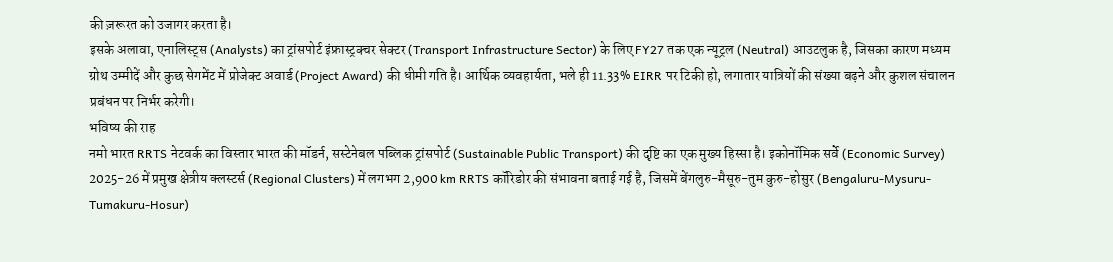की ज़रूरत को उजागर करता है।
इसके अलावा, एनालिस्ट्स (Analysts) का ट्रांसपोर्ट इंफ्रास्ट्रक्चर सेक्टर (Transport Infrastructure Sector) के लिए FY27 तक एक न्यूट्रल (Neutral) आउटलुक है, जिसका कारण मध्यम ग्रोथ उम्मीदें और कुछ सेगमेंट में प्रोजेक्ट अवार्ड (Project Award) की धीमी गति है। आर्थिक व्यवहार्यता, भले ही 11.33% EIRR पर टिकी हो, लगातार यात्रियों की संख्या बढ़ने और कुशल संचालन प्रबंधन पर निर्भर करेगी।
भविष्य की राह
नमो भारत RRTS नेटवर्क का विस्तार भारत की मॉडर्न, सस्टेनेबल पब्लिक ट्रांसपोर्ट (Sustainable Public Transport) की दृष्टि का एक मुख्य हिस्सा है। इकोनॉमिक सर्वे (Economic Survey) 2025-26 में प्रमुख क्षेत्रीय क्लस्टर्स (Regional Clusters) में लगभग 2,900 km RRTS कॉरिडोर की संभावना बताई गई है, जिसमें बेंगलुरु-मैसूरु-तुम कुरु-होसुर (Bengaluru-Mysuru-Tumakuru-Hosur)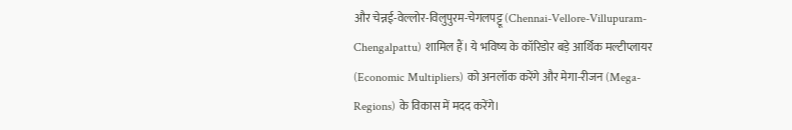और चेन्नई-वेल्लोर-विलुपुरम-चेगलपट्टू (Chennai-Vellore-Villupuram-Chengalpattu) शामिल हैं। ये भविष्य के कॉरिडोर बड़े आर्थिक मल्टीप्लायर (Economic Multipliers) को अनलॉक करेंगे और मेगा-रीजन (Mega-Regions) के विकास में मदद करेंगे।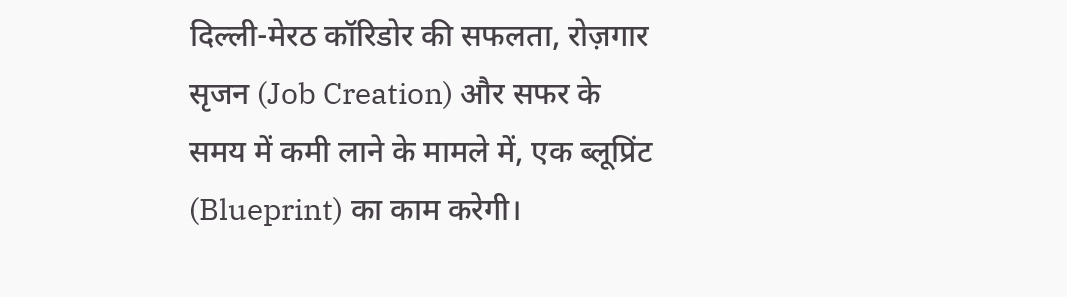दिल्ली-मेरठ कॉरिडोर की सफलता, रोज़गार सृजन (Job Creation) और सफर के समय में कमी लाने के मामले में, एक ब्लूप्रिंट (Blueprint) का काम करेगी।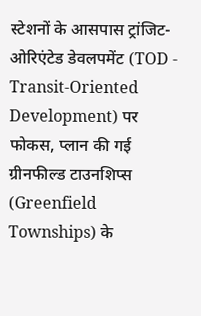स्टेशनों के आसपास ट्रांजिट-ओरिएंटेड डेवलपमेंट (TOD - Transit-Oriented Development) पर फोकस, प्लान की गई ग्रीनफील्ड टाउनशिप्स (Greenfield Townships) के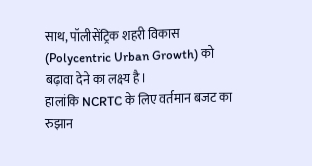साथ, पॉलीसेंट्रिक शहरी विकास (Polycentric Urban Growth) को बढ़ावा देने का लक्ष्य है।
हालांकि NCRTC के लिए वर्तमान बजट का रुझान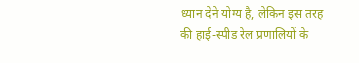ध्यान देने योग्य है, लेकिन इस तरह की हाई-स्पीड रेल प्रणालियों के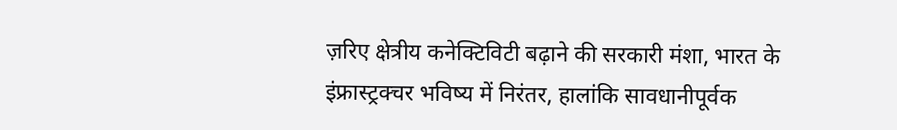ज़रिए क्षेत्रीय कनेक्टिविटी बढ़ाने की सरकारी मंशा, भारत के इंफ्रास्ट्रक्चर भविष्य में निरंतर, हालांकि सावधानीपूर्वक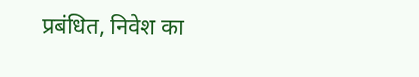प्रबंधित, निवेश का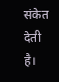संकेत देती है।